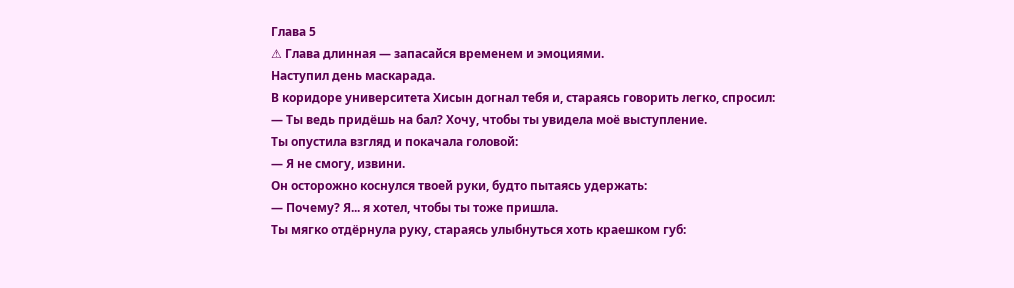Глава 5
⚠ Глава длинная — запасайся временем и эмоциями.
Наступил день маскарада.
В коридоре университета Хисын догнал тебя и, стараясь говорить легко, спросил:
— Ты ведь придёшь на бал? Хочу, чтобы ты увидела моё выступление.
Ты опустила взгляд и покачала головой:
— Я не смогу, извини.
Он осторожно коснулся твоей руки, будто пытаясь удержать:
— Почему? Я... я хотел, чтобы ты тоже пришла.
Ты мягко отдёрнула руку, стараясь улыбнуться хоть краешком губ: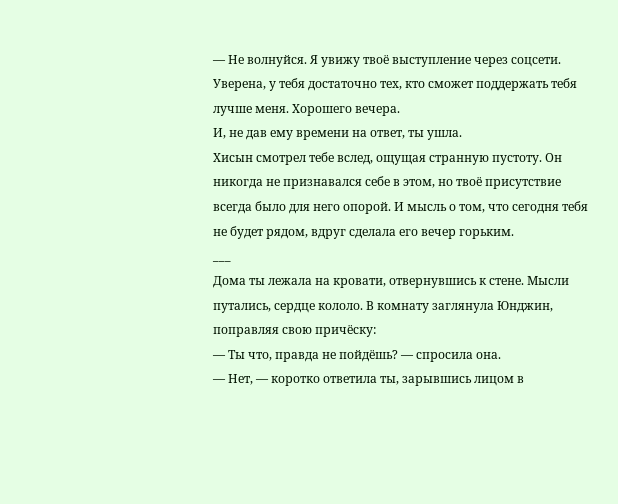— Не волнуйся. Я увижу твоё выступление через соцсети. Уверена, у тебя достаточно тех, кто сможет поддержать тебя лучше меня. Хорошего вечера.
И, не дав ему времени на ответ, ты ушла.
Хисын смотрел тебе вслед, ощущая странную пустоту. Он никогда не признавался себе в этом, но твоё присутствие всегда было для него опорой. И мысль о том, что сегодня тебя не будет рядом, вдруг сделала его вечер горьким.
___
Дома ты лежала на кровати, отвернувшись к стене. Мысли путались, сердце кололо. В комнату заглянула Юнджин, поправляя свою причёску:
— Ты что, правда не пойдёшь? — спросила она.
— Нет, — коротко ответила ты, зарывшись лицом в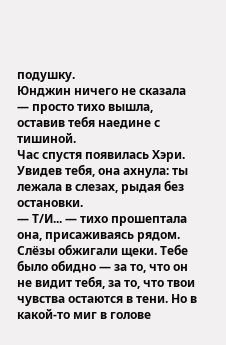подушку.
Юнджин ничего не сказала — просто тихо вышла, оставив тебя наедине с тишиной.
Час спустя появилась Хэри. Увидев тебя, она ахнула: ты лежала в слезах, рыдая без остановки.
— Т/И... — тихо прошептала она, присаживаясь рядом.
Слёзы обжигали щеки. Тебе было обидно — за то, что он не видит тебя, за то, что твои чувства остаются в тени. Но в какой-то миг в голове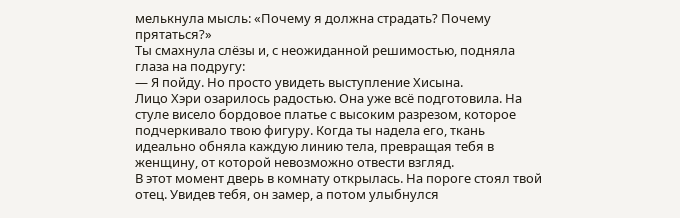мелькнула мысль: «Почему я должна страдать? Почему прятаться?»
Ты смахнула слёзы и, с неожиданной решимостью, подняла глаза на подругу:
— Я пойду. Но просто увидеть выступление Хисына.
Лицо Хэри озарилось радостью. Она уже всё подготовила. На стуле висело бордовое платье с высоким разрезом, которое подчеркивало твою фигуру. Когда ты надела его, ткань идеально обняла каждую линию тела, превращая тебя в женщину, от которой невозможно отвести взгляд.
В этот момент дверь в комнату открылась. На пороге стоял твой отец. Увидев тебя, он замер, а потом улыбнулся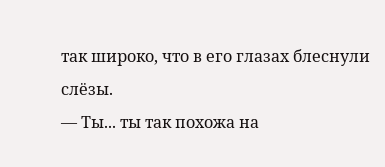так широко, что в его глазах блеснули слёзы.
— Ты... ты так похожа на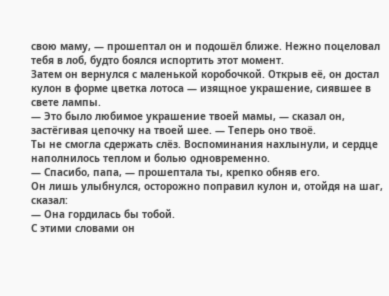свою маму, — прошептал он и подошёл ближе. Нежно поцеловал тебя в лоб, будто боялся испортить этот момент.
Затем он вернулся с маленькой коробочкой. Открыв её, он достал кулон в форме цветка лотоса — изящное украшение, сиявшее в свете лампы.
— Это было любимое украшение твоей мамы, — сказал он, застёгивая цепочку на твоей шее. — Теперь оно твоё.
Ты не смогла сдержать слёз. Воспоминания нахлынули, и сердце наполнилось теплом и болью одновременно.
— Спасибо, папа, — прошептала ты, крепко обняв его.
Он лишь улыбнулся, осторожно поправил кулон и, отойдя на шаг, сказал:
— Она гордилась бы тобой.
С этими словами он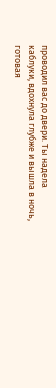проводил вас до двери. Ты надела каблуки, вдохнула глубже и вышла в ночь, готовая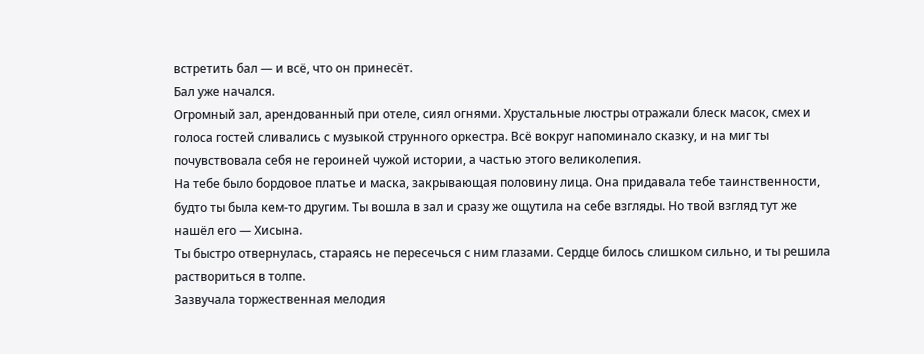встретить бал — и всё, что он принесёт.
Бал уже начался.
Огромный зал, арендованный при отеле, сиял огнями. Хрустальные люстры отражали блеск масок, смех и голоса гостей сливались с музыкой струнного оркестра. Всё вокруг напоминало сказку, и на миг ты почувствовала себя не героиней чужой истории, а частью этого великолепия.
На тебе было бордовое платье и маска, закрывающая половину лица. Она придавала тебе таинственности, будто ты была кем-то другим. Ты вошла в зал и сразу же ощутила на себе взгляды. Но твой взгляд тут же нашёл его — Хисына.
Ты быстро отвернулась, стараясь не пересечься с ним глазами. Сердце билось слишком сильно, и ты решила раствориться в толпе.
Зазвучала торжественная мелодия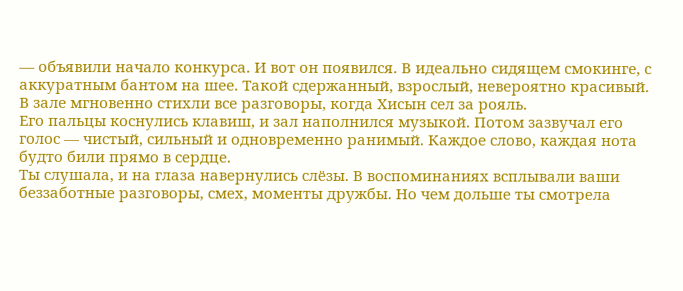— объявили начало конкурса. И вот он появился. В идеально сидящем смокинге, с аккуратным бантом на шее. Такой сдержанный, взрослый, невероятно красивый. В зале мгновенно стихли все разговоры, когда Хисын сел за рояль.
Его пальцы коснулись клавиш, и зал наполнился музыкой. Потом зазвучал его голос — чистый, сильный и одновременно ранимый. Каждое слово, каждая нота будто били прямо в сердце.
Ты слушала, и на глаза навернулись слёзы. В воспоминаниях всплывали ваши беззаботные разговоры, смех, моменты дружбы. Но чем дольше ты смотрела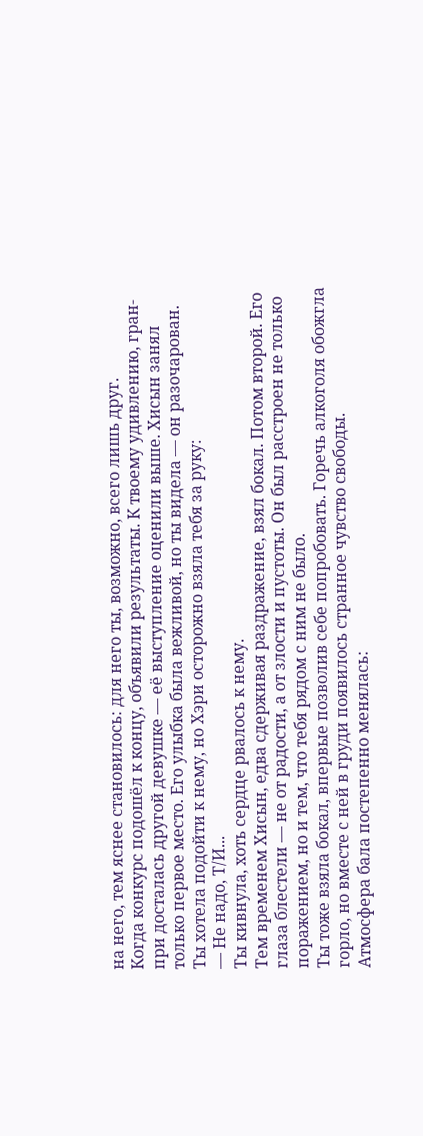на него, тем яснее становилось: для него ты, возможно, всего лишь друг.
Когда конкурс подошёл к концу, объявили результаты. К твоему удивлению, гран-при досталась другой девушке — её выступление оценили выше. Хисын занял только первое место. Его улыбка была вежливой, но ты видела — он разочарован.
Ты хотела подойти к нему, но Хэри осторожно взяла тебя за руку:
— Не надо, Т/И...
Ты кивнула, хоть сердце рвалось к нему.
Тем временем Хисын, едва сдерживая раздражение, взял бокал. Потом второй. Его глаза блестели — не от радости, а от злости и пустоты. Он был расстроен не только поражением, но и тем, что тебя рядом с ним не было.
Ты тоже взяла бокал, впервые позволив себе попробовать. Горечь алкоголя обожгла горло, но вместе с ней в груди появилось странное чувство свободы.
Атмосфера бала постепенно менялась: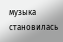музыка становилась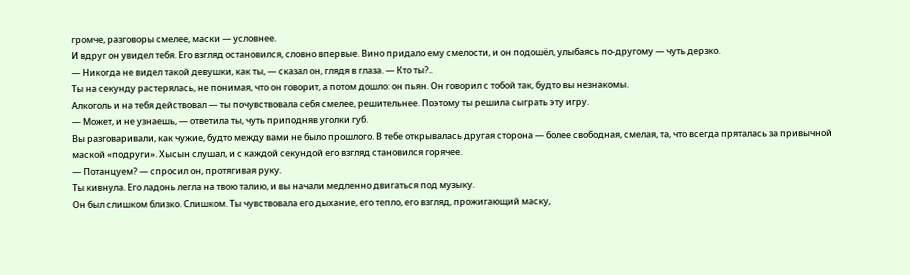громче, разговоры смелее, маски — условнее.
И вдруг он увидел тебя. Его взгляд остановился, словно впервые. Вино придало ему смелости, и он подошёл, улыбаясь по-другому — чуть дерзко.
— Никогда не видел такой девушки, как ты, — сказал он, глядя в глаза. — Кто ты?..
Ты на секунду растерялась, не понимая, что он говорит, а потом дошло: он пьян. Он говорил с тобой так, будто вы незнакомы.
Алкоголь и на тебя действовал — ты почувствовала себя смелее, решительнее. Поэтому ты решила сыграть эту игру.
— Может, и не узнаешь, — ответила ты, чуть приподняв уголки губ.
Вы разговаривали, как чужие, будто между вами не было прошлого. В тебе открывалась другая сторона — более свободная, смелая, та, что всегда пряталась за привычной маской «подруги». Хысын слушал, и с каждой секундой его взгляд становился горячее.
— Потанцуем? — спросил он, протягивая руку.
Ты кивнула. Его ладонь легла на твою талию, и вы начали медленно двигаться под музыку.
Он был слишком близко. Слишком. Ты чувствовала его дыхание, его тепло, его взгляд, прожигающий маску,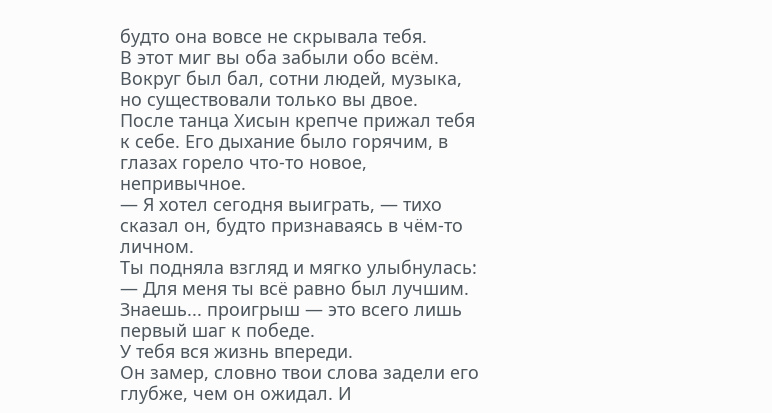будто она вовсе не скрывала тебя.
В этот миг вы оба забыли обо всём. Вокруг был бал, сотни людей, музыка, но существовали только вы двое.
После танца Хисын крепче прижал тебя к себе. Его дыхание было горячим, в глазах горело что-то новое, непривычное.
— Я хотел сегодня выиграть, — тихо сказал он, будто признаваясь в чём-то личном.
Ты подняла взгляд и мягко улыбнулась:
— Для меня ты всё равно был лучшим. Знаешь... проигрыш — это всего лишь первый шаг к победе.
У тебя вся жизнь впереди.
Он замер, словно твои слова задели его глубже, чем он ожидал. И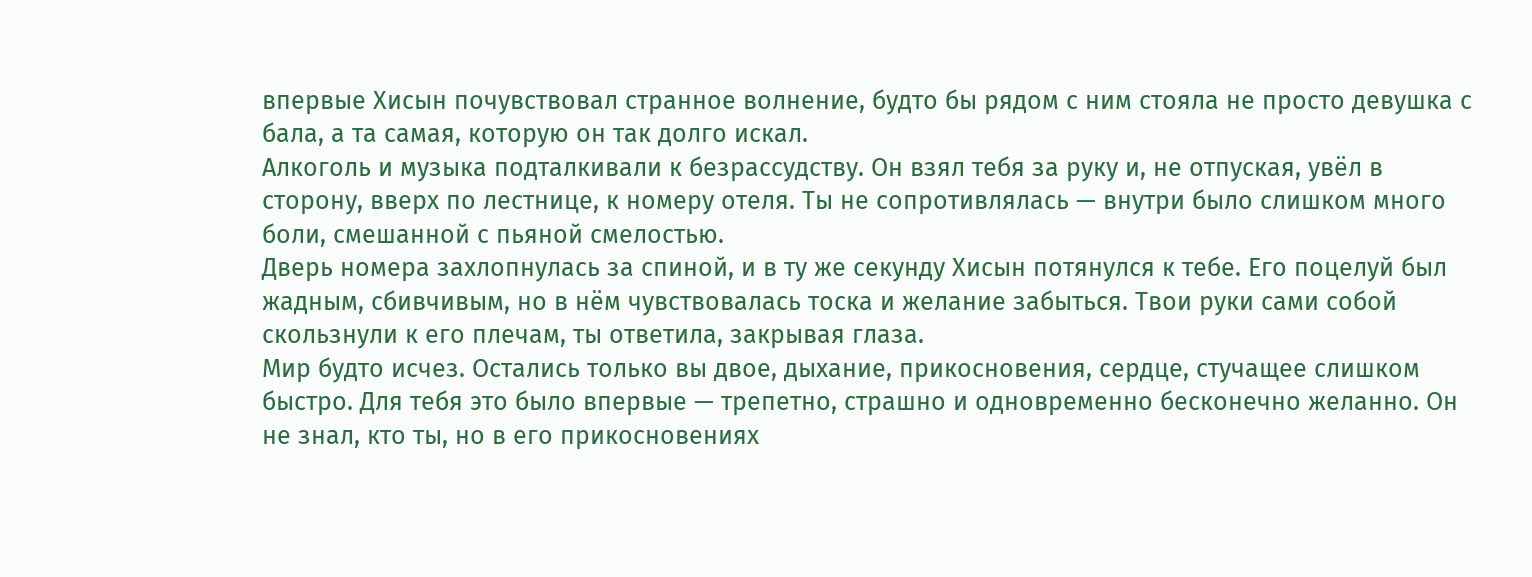впервые Хисын почувствовал странное волнение, будто бы рядом с ним стояла не просто девушка с бала, а та самая, которую он так долго искал.
Алкоголь и музыка подталкивали к безрассудству. Он взял тебя за руку и, не отпуская, увёл в сторону, вверх по лестнице, к номеру отеля. Ты не сопротивлялась — внутри было слишком много боли, смешанной с пьяной смелостью.
Дверь номера захлопнулась за спиной, и в ту же секунду Хисын потянулся к тебе. Его поцелуй был жадным, сбивчивым, но в нём чувствовалась тоска и желание забыться. Твои руки сами собой скользнули к его плечам, ты ответила, закрывая глаза.
Мир будто исчез. Остались только вы двое, дыхание, прикосновения, сердце, стучащее слишком быстро. Для тебя это было впервые — трепетно, страшно и одновременно бесконечно желанно. Он не знал, кто ты, но в его прикосновениях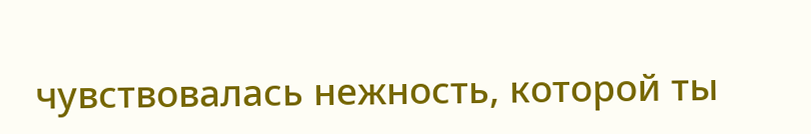чувствовалась нежность, которой ты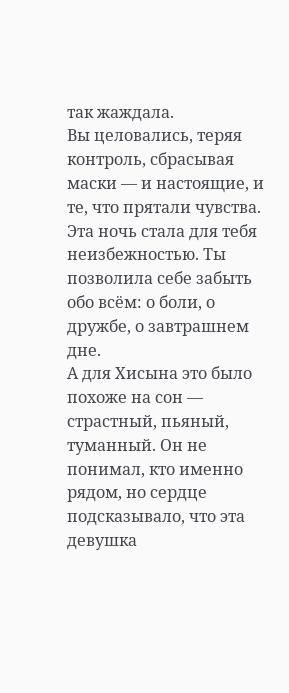так жаждала.
Вы целовались, теряя контроль, сбрасывая маски — и настоящие, и те, что прятали чувства. Эта ночь стала для тебя неизбежностью. Ты позволила себе забыть обо всём: о боли, о дружбе, о завтрашнем дне.
А для Хисына это было похоже на сон — страстный, пьяный, туманный. Он не понимал, кто именно рядом, но сердце подсказывало, что эта девушка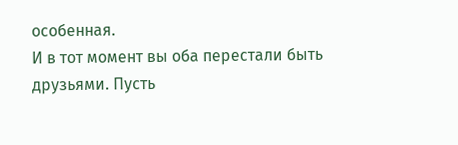особенная.
И в тот момент вы оба перестали быть друзьями. Пусть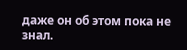даже он об этом пока не знал.